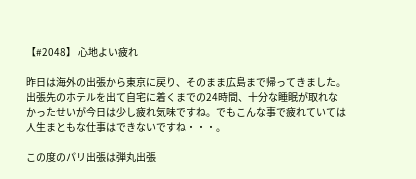【#2048】 心地よい疲れ

昨日は海外の出張から東京に戻り、そのまま広島まで帰ってきました。
出張先のホテルを出て自宅に着くまでの24時間、十分な睡眠が取れな
かったせいが今日は少し疲れ気味ですね。でもこんな事で疲れていては
人生まともな仕事はできないですね・・・。

この度のパリ出張は弾丸出張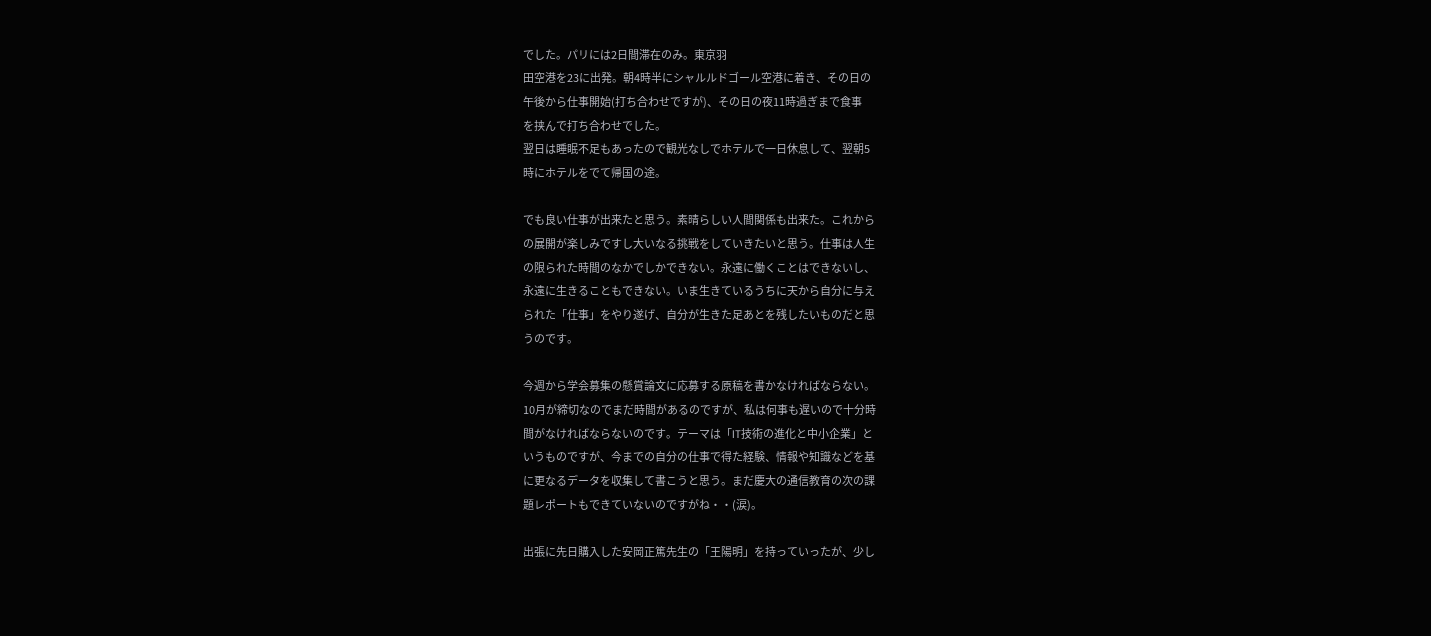でした。パリには2日間滞在のみ。東京羽
田空港を23に出発。朝4時半にシャルルドゴール空港に着き、その日の
午後から仕事開始(打ち合わせですが)、その日の夜11時過ぎまで食事
を挟んで打ち合わせでした。
翌日は睡眠不足もあったので観光なしでホテルで一日休息して、翌朝5
時にホテルをでて帰国の途。

でも良い仕事が出来たと思う。素晴らしい人間関係も出来た。これから
の展開が楽しみですし大いなる挑戦をしていきたいと思う。仕事は人生
の限られた時間のなかでしかできない。永遠に働くことはできないし、
永遠に生きることもできない。いま生きているうちに天から自分に与え
られた「仕事」をやり遂げ、自分が生きた足あとを残したいものだと思
うのです。

今週から学会募集の懸賞論文に応募する原稿を書かなければならない。
10月が締切なのでまだ時間があるのですが、私は何事も遅いので十分時
間がなければならないのです。テーマは「IT技術の進化と中小企業」と
いうものですが、今までの自分の仕事で得た経験、情報や知識などを基
に更なるデータを収集して書こうと思う。まだ慶大の通信教育の次の課
題レポートもできていないのですがね・・(涙)。

出張に先日購入した安岡正篤先生の「王陽明」を持っていったが、少し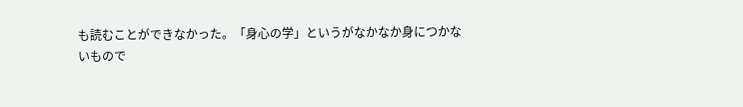も読むことができなかった。「身心の学」というがなかなか身につかな
いもので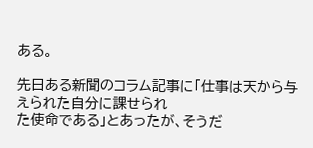ある。

先日ある新聞のコラム記事に「仕事は天から与えられた自分に課せられ
た使命である」とあったが、そうだ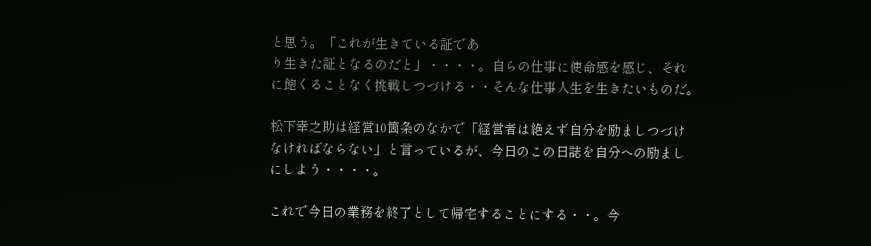と思う。「これが生きている証であ
り生きた証となるのだと」・・・・。自らの仕事に使命感を感じ、それ
に飽くることなく挑戦しつづける・・そんな仕事人生を生きたいものだ。

松下幸之助は経営10箇条のなかで「経営者は絶えず自分を励ましつづけ
なければならない」と言っているが、今日のこの日誌を自分への励まし
にしよう・・・・。

これで今日の業務を終了として帰宅することにする・・。今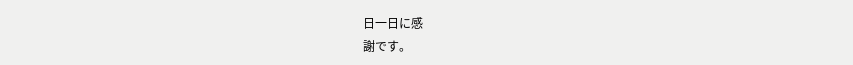日一日に感
謝です。